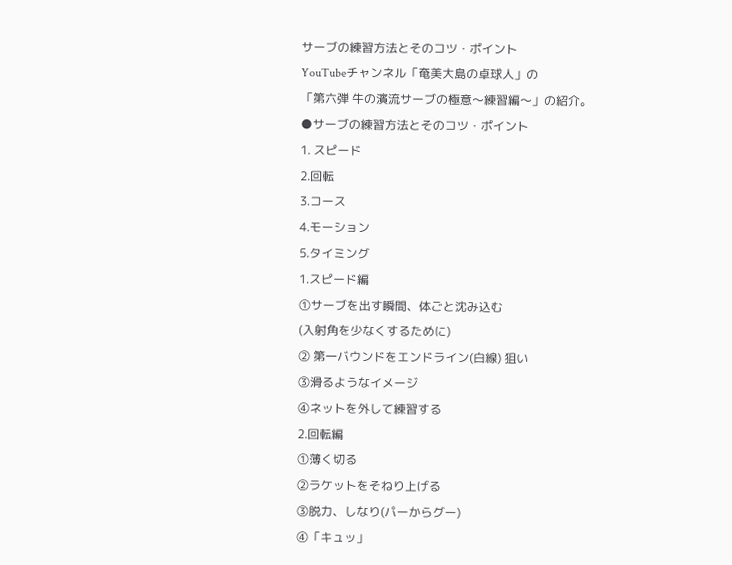サーブの練習方法とそのコツ・ポイント
YouTubeチャンネル「奄美大島の卓球人」の
「第六弾 牛の濱流サーブの極意〜練習編〜」の紹介。
●サーブの練習方法とそのコツ・ポイント
1. スピード
2.回転
3.コース
4.モーション
5.タイミング
1.スピード編
①サーブを出す瞬間、体ごと沈み込む
(入射角を少なくするために)
② 第一バウンドをエンドライン(白線) 狙い
③滑るようなイメージ
④ネットを外して練習する
2.回転編
①薄く切る
②ラケットをそねり上げる
③脱力、しなり(パーからグー)
④「キュッ」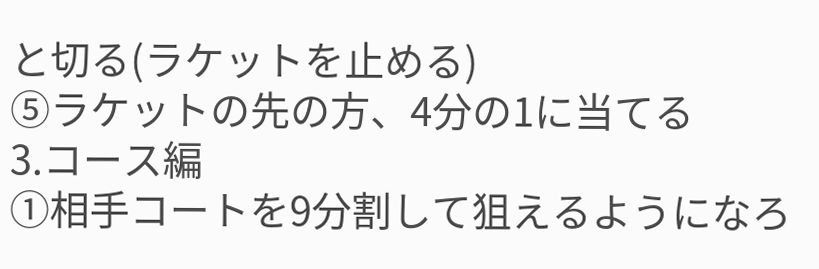と切る(ラケットを止める)
⑤ラケットの先の方、4分の1に当てる
3.コース編
①相手コートを9分割して狙えるようになろ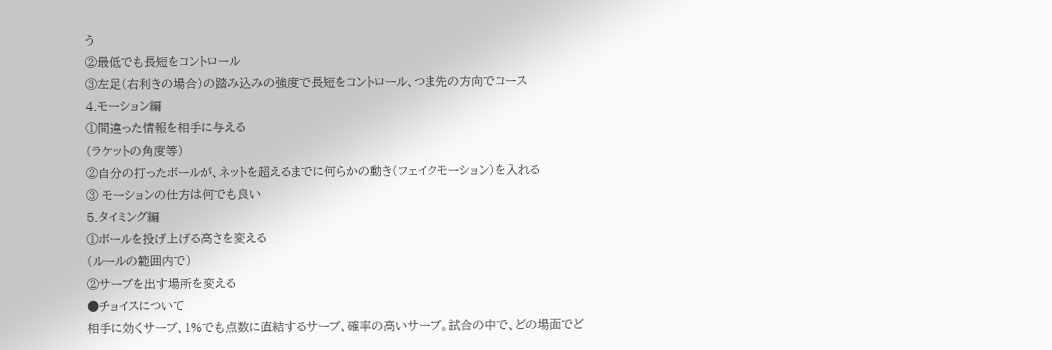う
②最低でも長短をコントロール
③左足(右利きの場合)の踏み込みの強度で長短をコントロール、つま先の方向でコース
4.モーション編
①間違った情報を相手に与える
(ラケットの角度等)
②自分の打ったボールが、ネットを超えるまでに何らかの動き(フェイクモーション)を入れる
③ モーションの仕方は何でも良い
5.タイミング編
①ボールを投げ上げる高さを変える
(ルールの範囲内で)
②サーブを出す場所を変える
●チョイスについて
相手に効くサーブ、1%でも点数に直結するサーブ、確率の高いサーブ。試合の中で、どの場面でど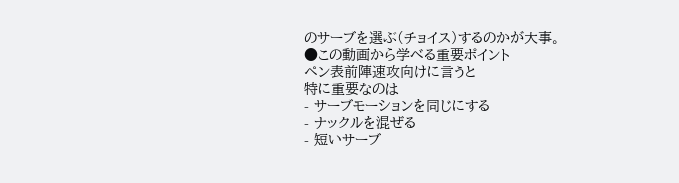のサーブを選ぶ(チョイス)するのかが大事。
●この動画から学べる重要ポイント
ペン表前陣速攻向けに言うと
特に重要なのは
- サーブモーションを同じにする
- ナックルを混ぜる
- 短いサーブ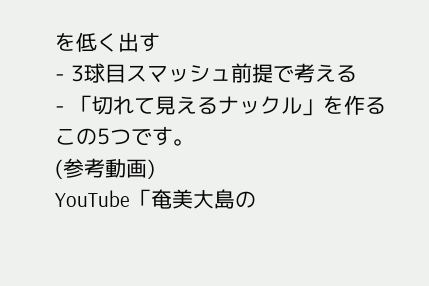を低く出す
- 3球目スマッシュ前提で考える
- 「切れて見えるナックル」を作る
この5つです。
(参考動画)
YouTube「奄美大島の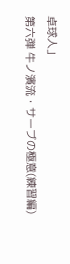卓球人」
第六弾 牛ノ濱流・サーブの極意(練習編)